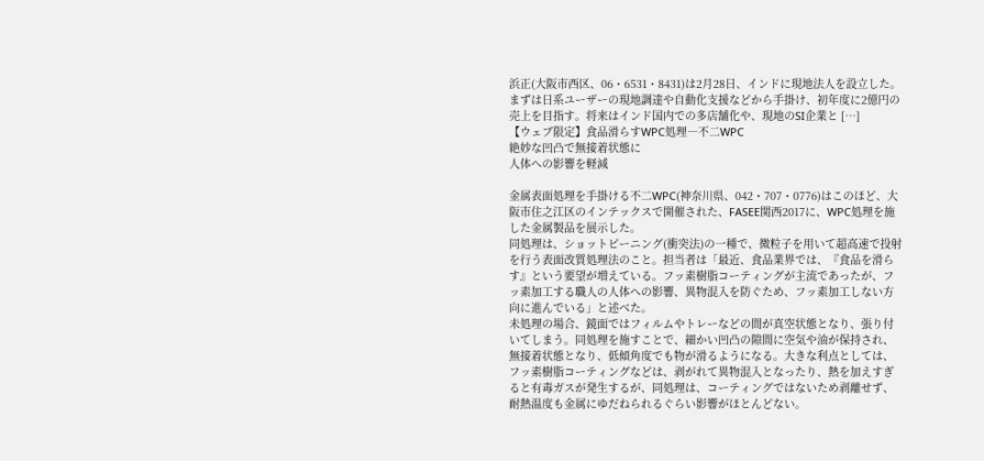浜正(大阪市西区、06・6531・8431)は2月28日、インドに現地法人を設立した。まずは日系ユーザーの現地調達や自動化支援などから手掛け、初年度に2億円の売上を目指す。将来はインド国内での多店舗化や、現地のSI企業と […]
【ウェブ限定】食品滑らすWPC処理―不二WPC
絶妙な凹凸で無接着状態に
人体への影響を軽減

金属表面処理を手掛ける不二WPC(神奈川県、042・707・0776)はこのほど、大阪市住之江区のインテックスで開催された、FASEE関西2017に、WPC処理を施した金属製品を展示した。
同処理は、ショットピーニング(衝突法)の一種で、微粒子を用いて超高速で投射を行う表面改質処理法のこと。担当者は「最近、食品業界では、『食品を滑らす』という要望が増えている。フッ素樹脂コーティングが主流であったが、フッ素加工する職人の人体への影響、異物混入を防ぐため、フッ素加工しない方向に進んでいる」と述べた。
未処理の場合、鏡面ではフィルムやトレーなどの間が真空状態となり、張り付いてしまう。同処理を施すことで、細かい凹凸の隙間に空気や油が保持され、無接着状態となり、低傾角度でも物が滑るようになる。大きな利点としては、フッ素樹脂コーティングなどは、剥がれて異物混入となったり、熱を加えすぎると有毒ガスが発生するが、同処理は、コーティングではないため剥離せず、耐熱温度も金属にゆだねられるぐらい影響がほとんどない。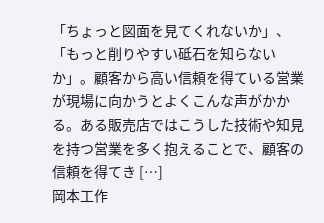「ちょっと図面を見てくれないか」、「もっと削りやすい砥石を知らないか」。顧客から高い信頼を得ている営業が現場に向かうとよくこんな声がかかる。ある販売店ではこうした技術や知見を持つ営業を多く抱えることで、顧客の信頼を得てき […]
岡本工作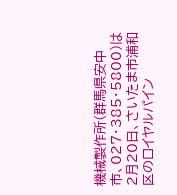機械製作所(群馬県安中市、027・385・5800)は2月20日、さいたま市浦和区のロイヤルパイン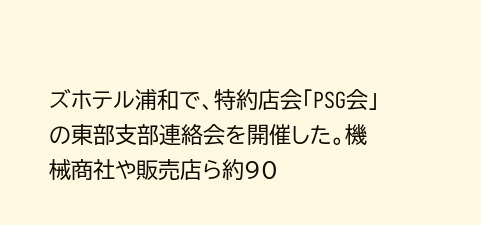ズホテル浦和で、特約店会「PSG会」の東部支部連絡会を開催した。機械商社や販売店ら約90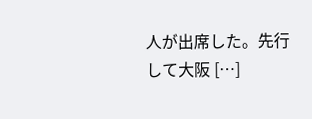人が出席した。先行して大阪 […]